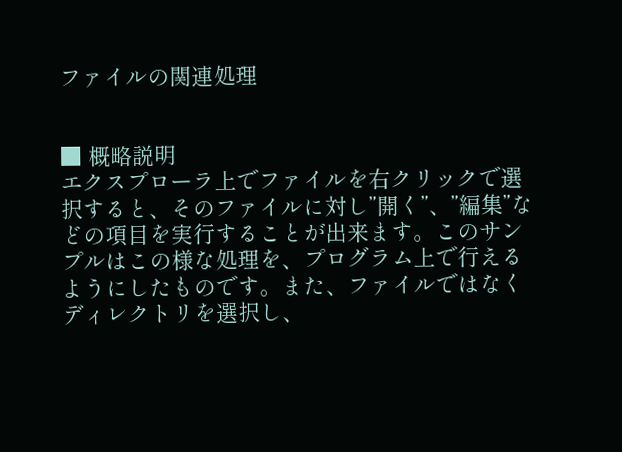ファイルの関連処理


■ 概略説明
エクスプローラ上でファイルを右クリックで選択すると、そのファイルに対し”開く”、”編集”などの項目を実行することが出来ます。このサンプルはこの様な処理を、プログラム上で行えるようにしたものです。また、ファイルではなくディレクトリを選択し、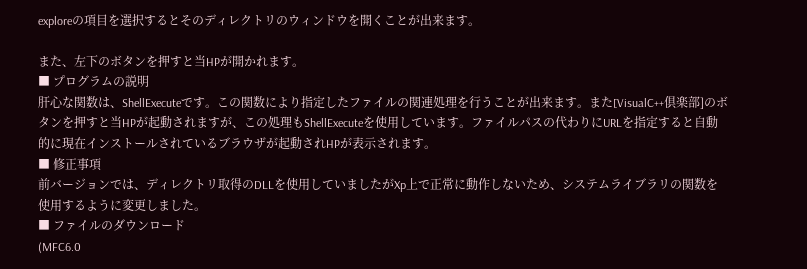exploreの項目を選択するとそのディレクトリのウィンドウを開くことが出来ます。

また、左下のボタンを押すと当HPが開かれます。
■ プログラムの説明
肝心な関数は、ShellExecuteです。この関数により指定したファイルの関連処理を行うことが出来ます。また[VisualC++倶楽部]のボタンを押すと当HPが起動されますが、この処理もShellExecuteを使用しています。ファイルパスの代わりにURLを指定すると自動的に現在インストールされているブラウザが起動されHPが表示されます。
■ 修正事項
前バージョンでは、ディレクトリ取得のDLLを使用していましたがXp上で正常に動作しないため、システムライブラリの関数を使用するように変更しました。
■ ファイルのダウンロード
(MFC6.0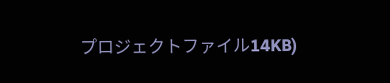プロジェクトファイル14KB)